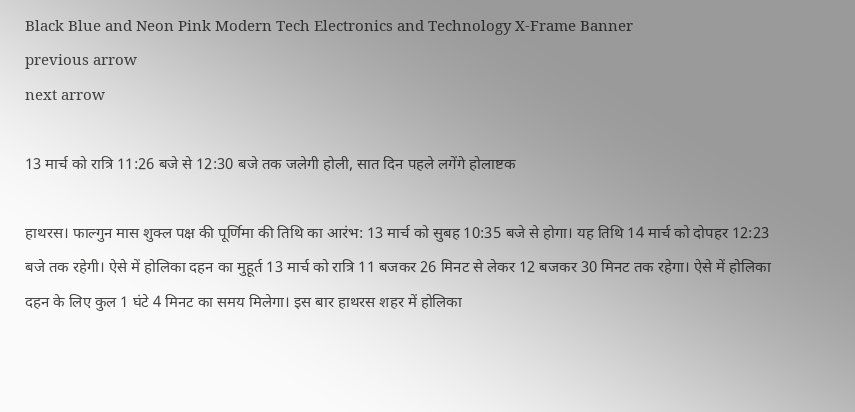Black Blue and Neon Pink Modern Tech Electronics and Technology X-Frame Banner
previous arrow
next arrow

13 मार्च को रात्रि 11:26 बजे से 12:30 बजे तक जलेगी होली, सात दिन पहले लगेंगे होलाष्टक

हाथरस। फाल्गुन मास शुक्ल पक्ष की पूर्णिमा की तिथि का आरंभ: 13 मार्च को सुबह 10:35 बजे से होगा। यह तिथि 14 मार्च को दोपहर 12:23 बजे तक रहेगी। ऐसे में होलिका दहन का मुहूर्त 13 मार्च को रात्रि 11 बजकर 26 मिनट से लेकर 12 बजकर 30 मिनट तक रहेगा। ऐसे में होलिका दहन के लिए कुल 1 घंटे 4 मिनट का समय मिलेगा। इस बार हाथरस शहर में होलिका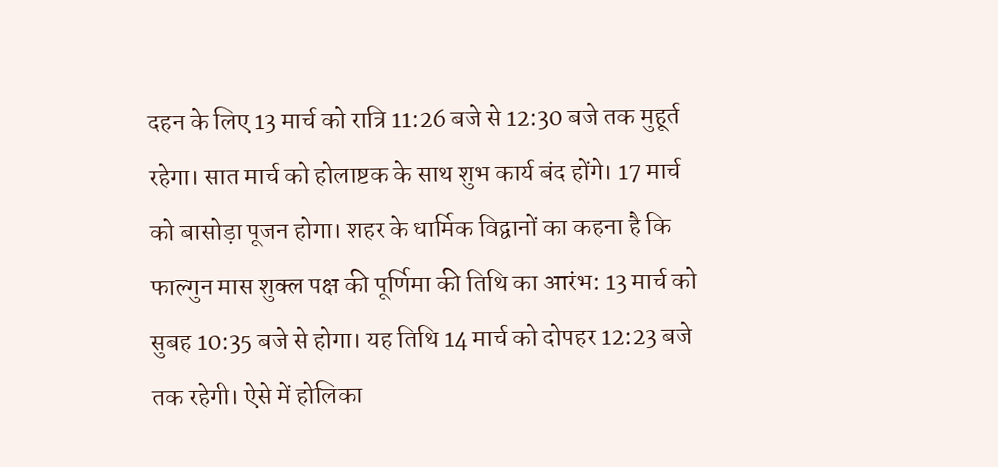दहन के लिए 13 मार्च को रात्रि 11:26 बजे से 12:30 बजे तक मुहूर्त रहेगा। सात मार्च को होलाष्टक के साथ शुभ कार्य बंद होंगे। 17 मार्च को बासोड़ा पूजन होगा। शहर के धार्मिक विद्वानों का कहना है कि फाल्गुन मास शुक्ल पक्ष की पूर्णिमा की तिथि का आरंभ: 13 मार्च को सुबह 10:35 बजे से होगा। यह तिथि 14 मार्च को दोपहर 12:23 बजे तक रहेगी। ऐसे में होलिका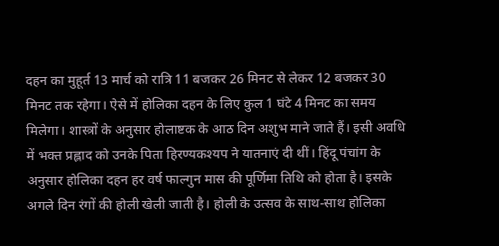दहन का मुहूर्त 13 मार्च को रात्रि 11 बजकर 26 मिनट से लेकर 12 बजकर 30 मिनट तक रहेगा। ऐसे में होलिका दहन के लिए कुल 1 घंटे 4 मिनट का समय मिलेगा। शास्त्रों के अनुसार होलाष्टक के आठ दिन अशुभ माने जाते हैं। इसी अवधि में भक्त प्रह्लाद को उनके पिता हिरण्यकश्यप ने यातनाएं दी थीं। हिंदू पंचांग के अनुसार होलिका दहन हर वर्ष फाल्गुन मास की पूर्णिमा तिथि को होता है। इसके अगले दिन रंगों की होली खेली जाती है। होली के उत्सव के साथ-साथ होलिका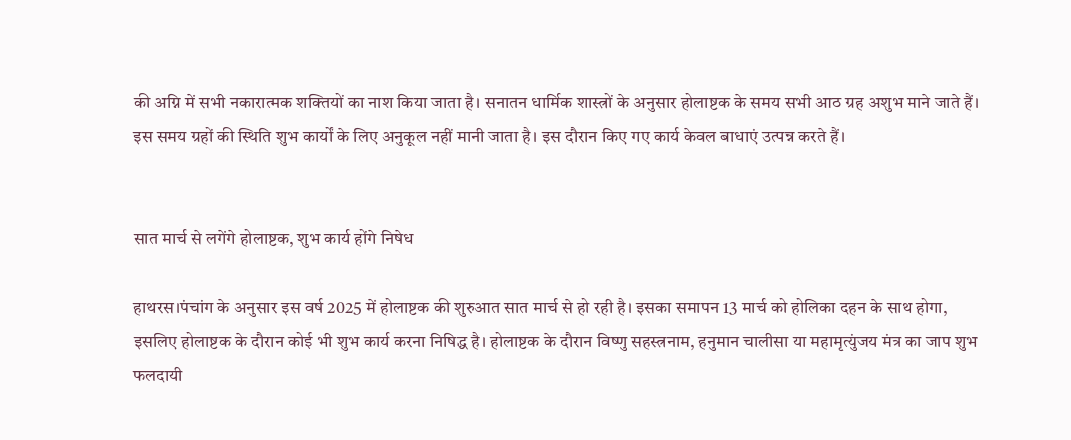की अग्नि में सभी नकारात्मक शक्तियों का नाश किया जाता है। सनातन धार्मिक शास्त्रों के अनुसार होलाष्टक के समय सभी आठ ग्रह अशुभ माने जाते हैं। इस समय ग्रहों की स्थिति शुभ कार्यों के लिए अनुकूल नहीं मानी जाता है। इस दौरान किए गए कार्य केवल बाधाएं उत्पन्न करते हैं।


सात मार्च से लगेंगे होलाष्टक, शुभ कार्य होंगे निषेध

हाथरस।पंचांग के अनुसार इस वर्ष 2025 में होलाष्टक की शुरुआत सात मार्च से हो रही है। इसका समापन 13 मार्च को होलिका दहन के साथ होगा, इसलिए होलाष्टक के दौरान कोई भी शुभ कार्य करना निषिद्ध है। होलाष्टक के दौरान विष्णु सहस्त्रनाम, हनुमान चालीसा या महामृत्युंजय मंत्र का जाप शुभ फलदायी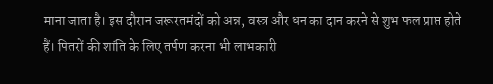माना जाता है। इस दौरान जरूरतमंदों को अन्न, वस्त्र और धन का दान करने से शुभ फल प्राप्त होते हैं। पितरों की शांति के लिए तर्पण करना भी लाभकारी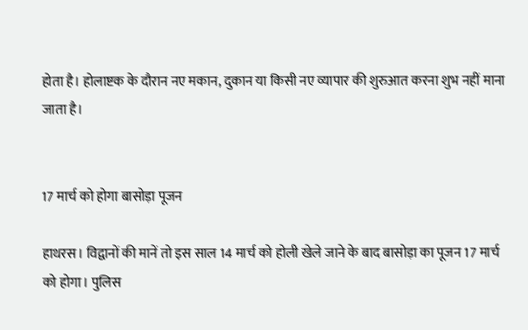होता है। होलाष्टक के दौरान नए मकान, दुकान या किसी नए व्यापार की शुरुआत करना शुभ नहीं माना जाता है।


17 मार्च को होगा बासोड़ा पूजन

हाथरस। विद्वानों की मानें तो इस साल 14 मार्च को होली खेले जाने के बाद बासोड़ा का पूजन 17 मार्च को होगा। पुलिस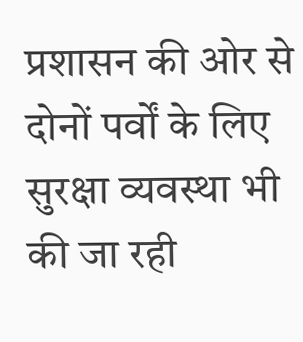प्रशासन की ओर से दोनों पर्वों के लिए सुरक्षा व्यवस्था भी की जा रही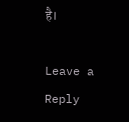है।

Leave a Reply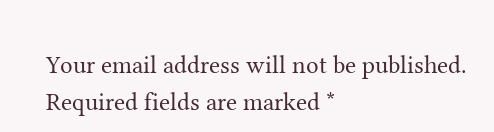Your email address will not be published. Required fields are marked *